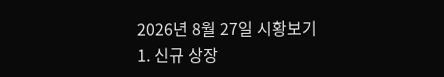2026년 8월 27일 시황보기
1. 신규 상장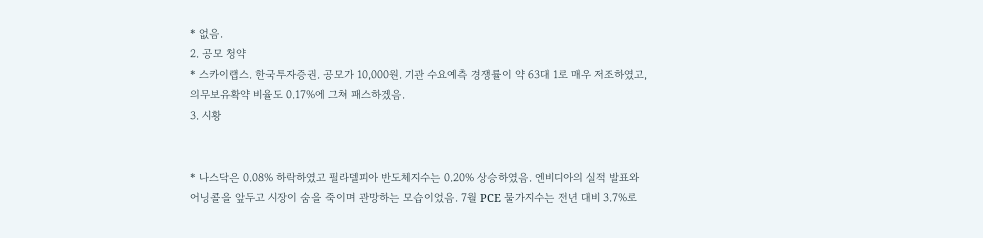* 없음.
2. 공모 청약
* 스카이랩스. 한국투자증권. 공모가 10,000원. 기관 수요예측 경쟁률이 약 63대 1로 매우 저조하였고, 의무보유확약 비율도 0.17%에 그쳐 패스하겠음.
3. 시황


* 나스닥은 0.08% 하락하였고 필라델피아 반도체지수는 0.20% 상승하였음. 엔비디아의 실적 발표와 어닝콜을 앞두고 시장이 숨을 죽이며 관망하는 모습이었음. 7월 PCE 물가지수는 전년 대비 3.7%로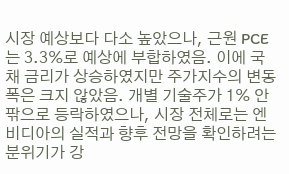시장 예상보다 다소 높았으나, 근원 PCE는 3.3%로 예상에 부합하였음. 이에 국채 금리가 상승하였지만 주가지수의 변동 폭은 크지 않았음. 개별 기술주가 1% 안팎으로 등락하였으나, 시장 전체로는 엔비디아의 실적과 향후 전망을 확인하려는 분위기가 강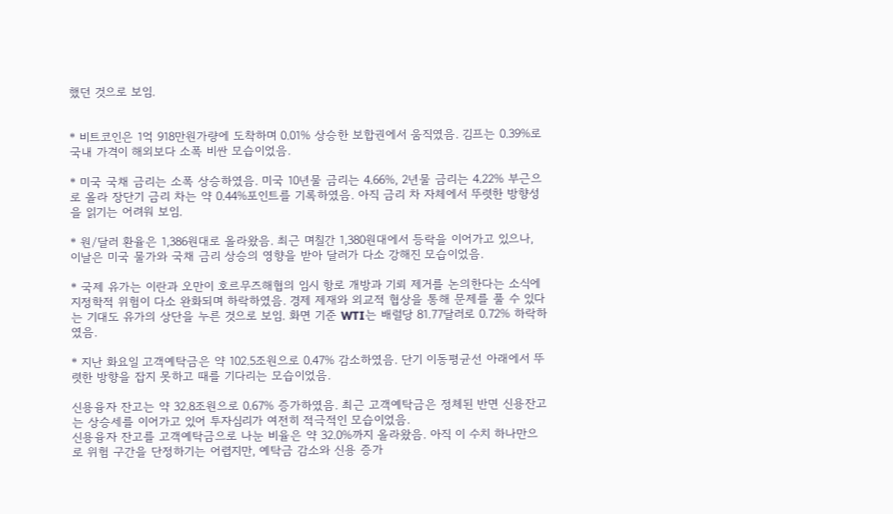했던 것으로 보임.


* 비트코인은 1억 918만원가량에 도착하며 0.01% 상승한 보합권에서 움직였음. 김프는 0.39%로 국내 가격이 해외보다 소폭 비싼 모습이었음.

* 미국 국채 금리는 소폭 상승하였음. 미국 10년물 금리는 4.66%, 2년물 금리는 4.22% 부근으로 올라 장단기 금리 차는 약 0.44%포인트를 기록하였음. 아직 금리 차 자체에서 뚜렷한 방향성을 읽기는 어려워 보임.

* 원/달러 환율은 1,386원대로 올라왔음. 최근 며칠간 1,380원대에서 등락을 이어가고 있으나, 이날은 미국 물가와 국채 금리 상승의 영향을 받아 달러가 다소 강해진 모습이었음.

* 국제 유가는 이란과 오만이 호르무즈해협의 임시 항로 개방과 기뢰 제거를 논의한다는 소식에 지정학적 위험이 다소 완화되며 하락하였음. 경제 제재와 외교적 협상을 통해 문제를 풀 수 있다는 기대도 유가의 상단을 누른 것으로 보임. 화면 기준 WTI는 배럴당 81.77달러로 0.72% 하락하였음.

* 지난 화요일 고객예탁금은 약 102.5조원으로 0.47% 감소하였음. 단기 이동평균선 아래에서 뚜렷한 방향을 잡지 못하고 때를 기다리는 모습이었음.

신용융자 잔고는 약 32.8조원으로 0.67% 증가하였음. 최근 고객예탁금은 정체된 반면 신용잔고는 상승세를 이어가고 있어 투자심리가 여전히 적극적인 모습이었음.
신용융자 잔고를 고객예탁금으로 나눈 비율은 약 32.0%까지 올라왔음. 아직 이 수치 하나만으로 위험 구간을 단정하기는 어렵지만, 예탁금 감소와 신용 증가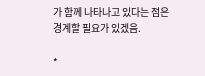가 함께 나타나고 있다는 점은 경계할 필요가 있겠음.

*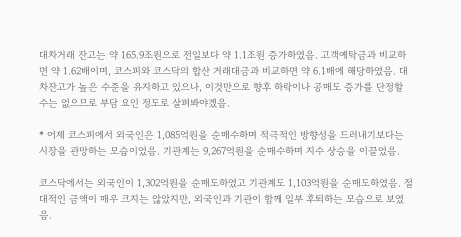대차거래 잔고는 약 165.9조원으로 전일보다 약 1.1조원 증가하였음. 고객예탁금과 비교하면 약 1.62배이며, 코스피와 코스닥의 합산 거래대금과 비교하면 약 6.1배에 해당하였음. 대차잔고가 높은 수준을 유지하고 있으나, 이것만으로 향후 하락이나 공매도 증가를 단정할 수는 없으므로 부담 요인 정도로 살펴봐야겠음.

* 어제 코스피에서 외국인은 1,085억원을 순매수하며 적극적인 방향성을 드러내기보다는 시장을 관망하는 모습이었음. 기관계는 9,267억원을 순매수하며 지수 상승을 이끌었음.

코스닥에서는 외국인이 1,302억원을 순매도하였고 기관계도 1,103억원을 순매도하였음. 절대적인 금액이 매우 크지는 않았지만, 외국인과 기관이 함께 일부 후퇴하는 모습으로 보였음.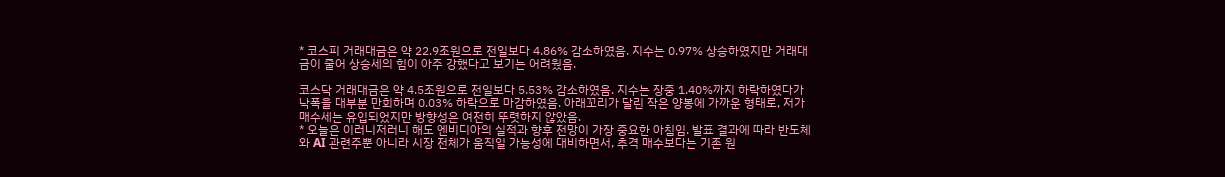* 코스피 거래대금은 약 22.9조원으로 전일보다 4.86% 감소하였음. 지수는 0.97% 상승하였지만 거래대금이 줄어 상승세의 힘이 아주 강했다고 보기는 어려웠음.

코스닥 거래대금은 약 4.5조원으로 전일보다 5.53% 감소하였음. 지수는 장중 1.40%까지 하락하였다가 낙폭을 대부분 만회하며 0.03% 하락으로 마감하였음. 아래꼬리가 달린 작은 양봉에 가까운 형태로, 저가 매수세는 유입되었지만 방향성은 여전히 뚜렷하지 않았음.
* 오늘은 이러니저러니 해도 엔비디아의 실적과 향후 전망이 가장 중요한 아침임. 발표 결과에 따라 반도체와 AI 관련주뿐 아니라 시장 전체가 움직일 가능성에 대비하면서, 추격 매수보다는 기존 원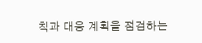칙과 대응 계획을 점검하는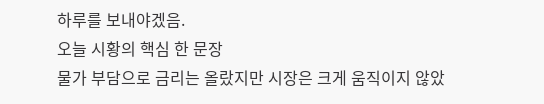하루를 보내야겠음.
오늘 시황의 핵심 한 문장
물가 부담으로 금리는 올랐지만 시장은 크게 움직이지 않았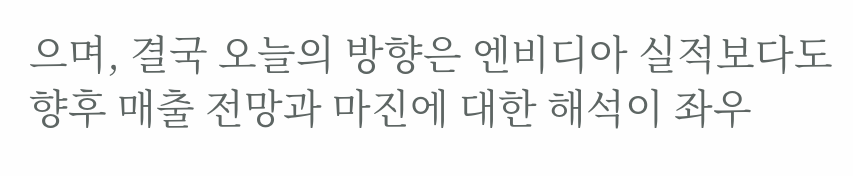으며, 결국 오늘의 방향은 엔비디아 실적보다도 향후 매출 전망과 마진에 대한 해석이 좌우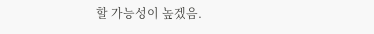할 가능성이 높겠음.